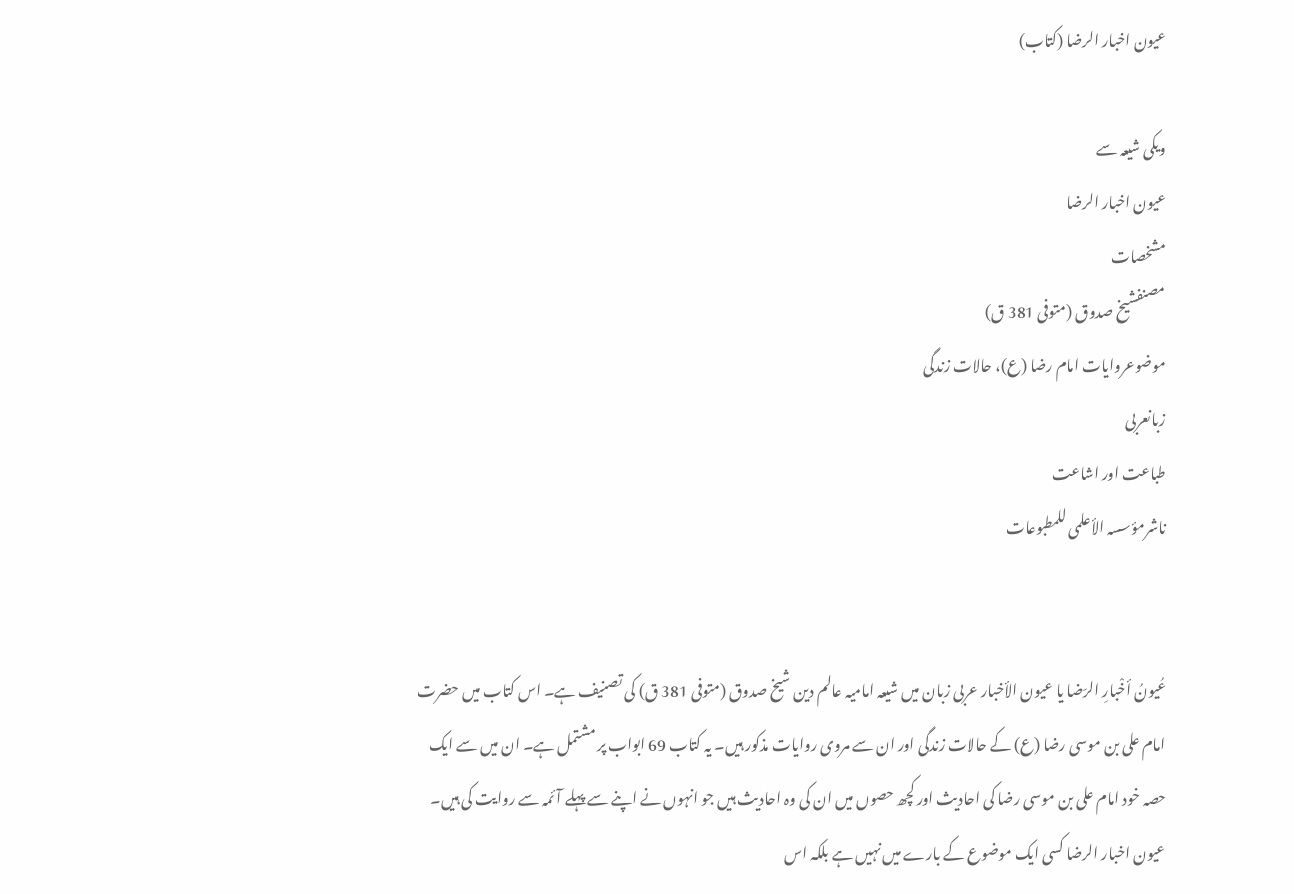عیون اخبار الرضا (کتاب)

ویکی شیعہ سے
عیون اخبار الرضا
مشخصات
مصنفشیخ صدوق (متوفی 381 ق)
موضوعروایات امام رضا (ع)، حالات زندگی
زبانعربی
طباعت اور اشاعت
ناشرمؤسسہ الأعلمی للمطبوعات


عُیونُ أخْبارِ الرّضا یا عیون الأخبار عربی زبان میں شیعہ امامیہ عالم دین شیخ صدوق (متوفی 381 ق) کی تصنیف ہے۔ اس کتاب میں حضرت امام علی بن موسی رضا (ع) کے حالات زندگی اور ان سے مروی روایات مذکور ہیں۔ یہ کتاب 69 ابواب پر مشتمل ہے۔ ان میں سے ایک حصہ خود امام علی بن موسی رضا کی احادیث اور کچھ حصوں میں ان کی وہ احادیث ہیں جو انہوں نے اپنے سے پہلے آئمہ سے روایت کی ہیں۔ عیون اخبار الرضا کسی ایک موضوع کے بارے میں نہیں ہے بلکہ اس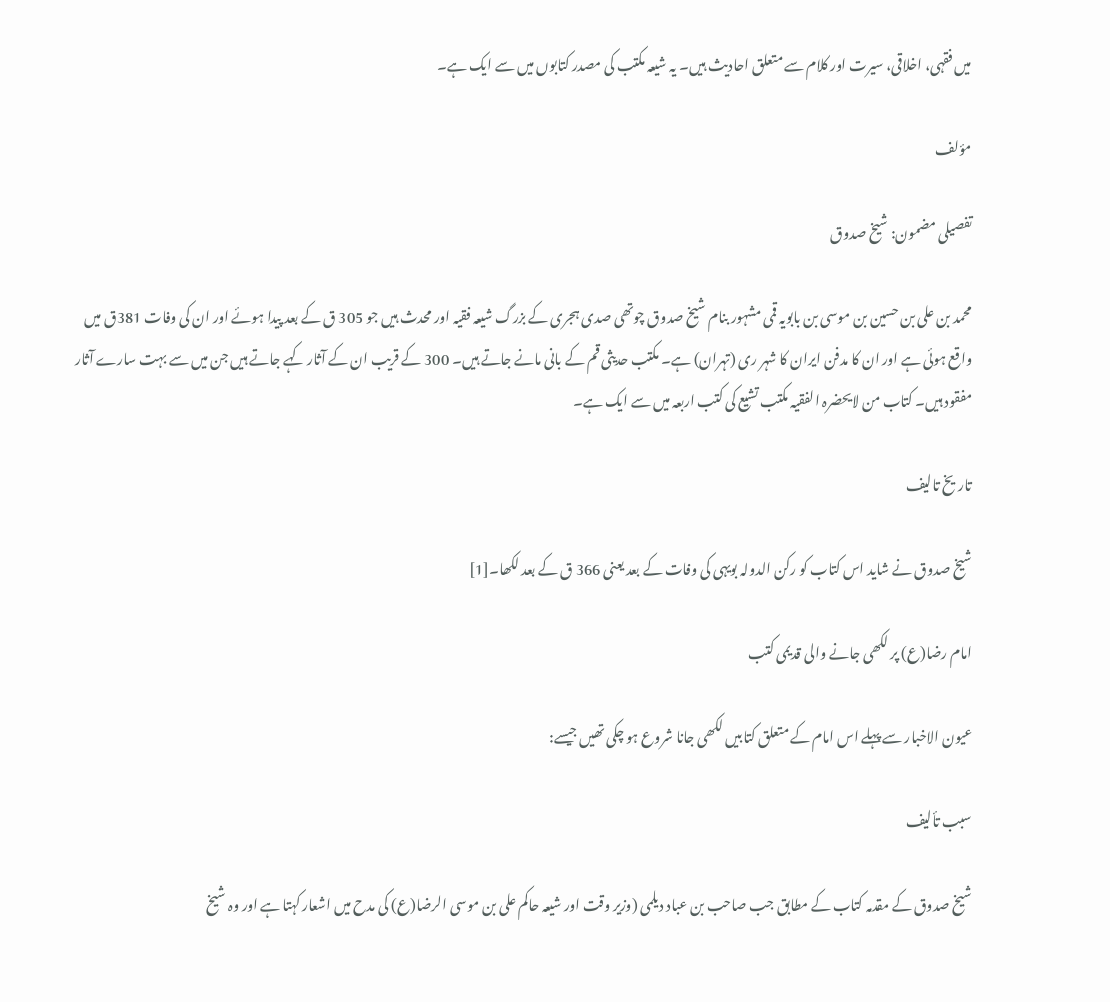میں فقہی، اخلاقی، سیرت اور کلام سے متعلق احادیث ہیں۔ یہ شیعہ مکتب کی مصدر کتابوں میں سے ایک ہے۔

مؤلف

تفصیلی مضمون: شیخ صدوق

محمد بن علی بن حسین بن موسی بن بابویہ قمی مشہور بنام شیخ صدوق چوتھی صدی ہجری کے بزرگ شیعہ فقیہ اور محدث ہیں جو 305 ق کے بعد پیدا ہوئے اور ان کی وفات 381ق میں واقع ہوئی ہے اور ان کا مدفن ایران کا شہر ری (تہران) ہے۔ مکتب حدیثی قم کے بانی مانے جاتے ہیں۔ 300 کے قریب ان کے آثار کہے جاتے ہیں جن میں سے بہت سارے آثار مفقود ہیں۔ کتاب من لایحضرہ الفقیہ مکتب تشیع کی کتب اربعہ میں سے ایک ہے۔

تاریخ تالیف

شیخ صدوق نے شاید اس کتاب کو رکن الدولہ بویہی کی وفات کے بعد یعنی 366 ق کے بعد لکھا۔[1]

امام رضا(ع) پر لکھی جانے والی قدیمی کتب

عیون الاخبار سے پہلے اس امام کے متعلق کتابیں لکھی جانا شروع ہو چکی تھیں جیسے:

سبب تألیف

شیخ صدوق کے مقدمہ کتاب کے مطابق جب صاحب بن عباد دیلمی (وزیر وقت اور شیعہ حاکم علی بن موسی الرضا(ع) کی مدح میں اشعار کہتا ہے اور وہ شیخ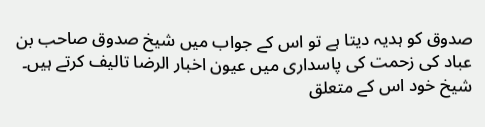صدوق کو ہدیہ دیتا ہے تو اس کے جواب میں شیخ صدوق صاحب بن عباد کی زحمت کی پاسداری میں عیون اخبار الرضا تالیف کرتے ہیں۔ شیخ خود اس کے متعلق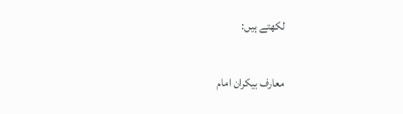لکھتے ہیں:

معارف بیکران امام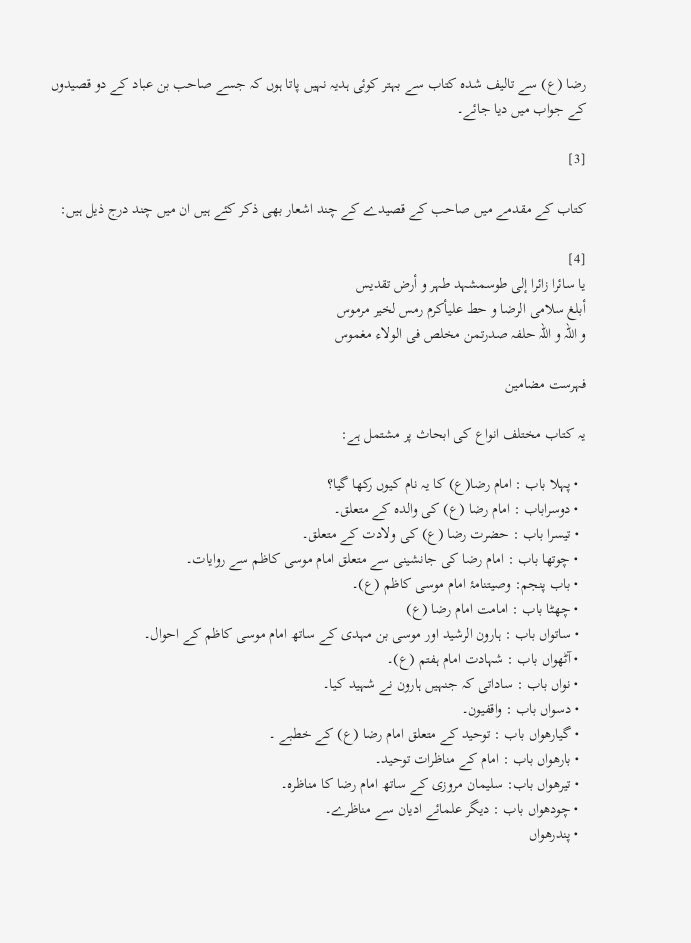رضا (ع) سے تالیف شدہ کتاب سے بہتر کوئی ہدیہ نہیں پاتا ہوں کہ جسے صاحب بن عباد کے دو قصیدوں کے جواب میں دیا جائے۔

[3]

کتاب کے مقدمے میں صاحب کے قصیدے کے چند اشعار بھی ذکر کئے ہیں ان میں چند درج ذیل ہیں:

[4]
یا سائرا زائرا إلی طوسمشہد طہر و أرض تقدیس
أبلغ سلامی الرضا و حط علیأکرم رمس لخیر مرموس
و اللہ و اللہ حلفہ صدرتمن مخلص فی الولاء مغموس

فہرست مضامین

یہ کتاب مختلف انواع کی ابحاث پر مشتمل ہے:

  • پہلا باب : امام رضا(ع) کا یہ نام کیوں رکھا گیا؟
  • دوسراباب : امام رضا (ع) کی والدہ کے متعلق۔
  • تیسرا باب : حضرت رضا (ع) کی ولادت کے متعلق۔
  • چوتھا باب : امام رضا کی جانشینی سے متعلق امام موسی کاظم سے روایات۔
  • باب پنجم: وصیتنامۂ امام موسی کاظم (ع)۔
  • چھٹا باب : امامت امام رضا (ع)
  • ساتواں باب : ہارون الرشید اور موسی بن مہدی کے ساتھ امام موسی کاظم کے احوال۔
  • آٹھواں باب : شہادت امام ہفتم (ع)۔
  • نواں باب : ساداتی کہ جنہیں ہارون نے شہید کیا۔
  • دسواں باب : واقفیون۔
  • گیارھواں باب : توحید کے متعلق امام رضا (ع) کے خطبے‌ ۔
  • بارھواں باب : امام کے مناظرات توحید۔
  • تیرھواں باب: سلیمان مروزی کے ساتھ امام رضا کا مناظرہ۔
  • چودھواں باب : دیگر علمائے ادیان سے مناظرے۔
  • پندرھواں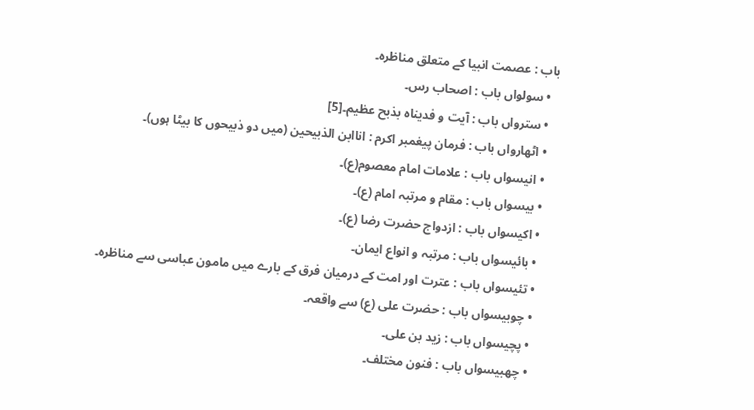باب : عصمت انبیا کے متعلق مناظرہ۔
  • سولواں باب : اصحاب رس۔
  • سترواں باب : آیت و فدیناہ بذبح عظیم۔[5]
  • اٹھارواں باب : فرمان پیغمبر اکرم : اناابن الذبیحین (میں دو ذبیحوں کا بیٹا ہوں)۔
  • انیسواں باب : علامات‌ امام معصوم(ع)۔
  • بیسواں باب : مقام و مرتبہ امام (ع)۔
  • اکیسواں باب : ازدواج حضرت رضا (ع)۔
  • بائیسواں باب : مرتبہ و انواع ایمان۔
  • تئیسواں باب : عترت اور امت کے درمیان فرق کے بارے میں مامون عباسی سے مناظرہ۔
  • چوبیسواں باب : حضرت علی (ع) سے واقعہ۔
  • پچیسواں باب : زید بن علی۔
  • چھبیسواں باب : فنون مختلف۔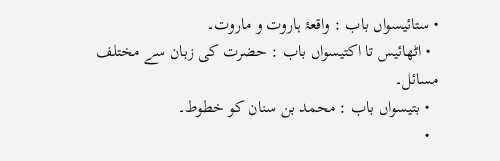• ستائیسواں باب : واقعۂ ہاروت و ماروت۔
  • اٹھائیس تا اکتیسواں باب : حضرت کی زبان سے مختلف مسائل۔
  • بتیسواں باب : محمد بن سنان کو خطوط۔
  •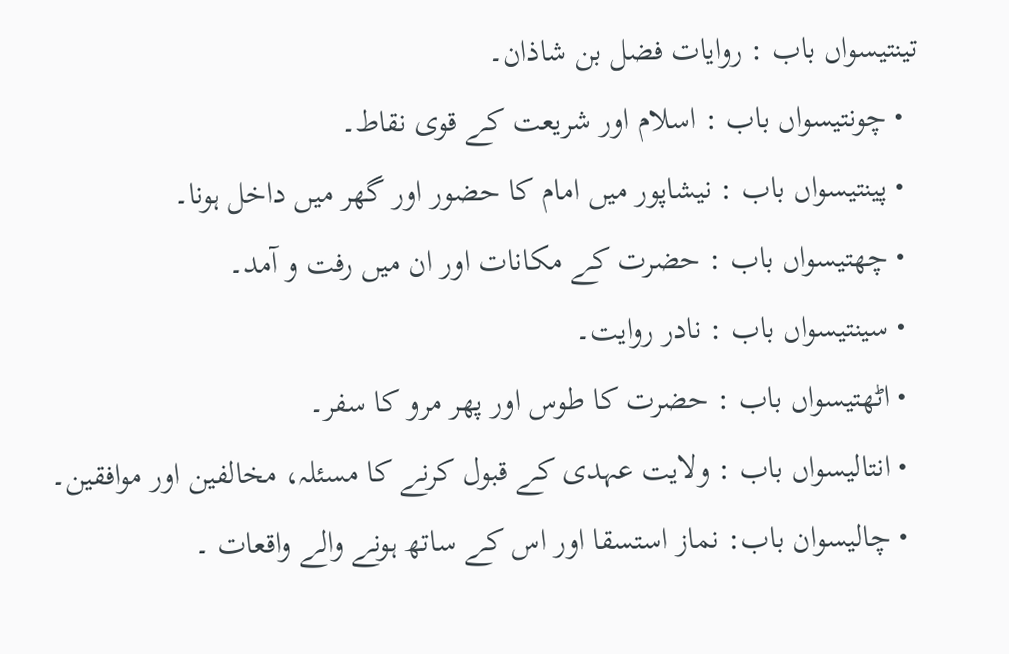تینتیسواں باب : روایات فضل بن شاذان۔
  • چونتیسواں باب : اسلام اور شریعت کے قوی نقاط۔
  • پینتیسواں باب : نیشاپور میں امام کا حضور اور گھر میں داخل ہونا۔
  • چھتیسواں باب : حضرت کے مکانات اور ان میں رفت و آمد۔
  • سینتیسواں باب : نادر روایت۔
  • اٹھتیسواں باب : حضرت کا طوس اور پھر مرو کا سفر۔
  • انتالیسواں باب : ولایت عہدی کے قبول کرنے کا مسئلہ، مخالفین اور موافقین۔
  • چالیسوان باب: نماز استسقا اور اس کے ساتھ ہونے والے واقعات ۔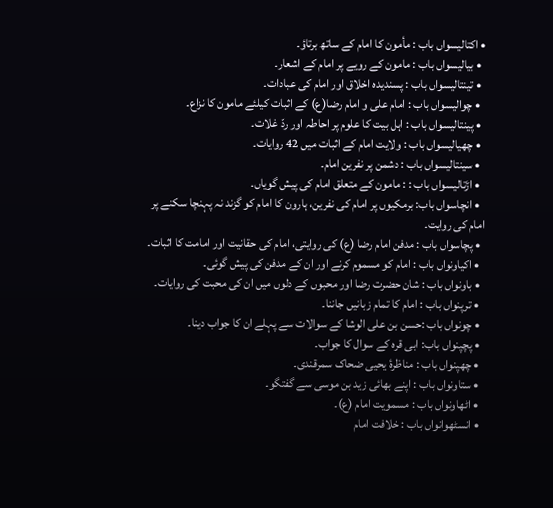• اکتالیسواں باب : مأمون کا امام کے ساتھ برتاؤ۔
  • بیالیسواں باب : مامون کے رویے پر امام کے اشعار۔
  • تینتالیسواں باب : پسندیدہ اخلاق اور امام کی عبادات۔
  • چوالیسواں باب : امام علی و امام رضا(ع) کے اثبات کیلئے مامون کا نزاع۔
  • پینتالیسواں باب : اہل بیت کا علوم پر احاطہ اور ردّ غلات۔
  • چھیالیسواں باب : ولایت امام کے اثبات میں 42 روایات۔
  • سینتالیسواں باب : دشمن پر نفرین امام۔
  • اڑتالیسواں باب : : مامون کے متعلق امام کی پیش گویاں۔
  • انچاسواں باب: برمکیوں پر امام کی نفرین، ہارون کا امام کو گزند نہ پہنچا سکنے پر امام کی روایت۔
  • پچاسواں باب : مدفن امام رضا (ع) کی روایتی، امام کی حقانیت اور امامت کا اثبات۔
  • اکیاونواں باب : امام کو مسموم کرنے اور ان کے مدفن کی پیش گوئی۔
  • باونواں باب : شان حضرت رضا اور محبوں کے دلوں میں ان کی محبت کی روایات۔
  • ترپنواں باب : امام کا تمام زبانیں جاننا۔
  • چونواں باب :حسن بن علی الوشا کے سوالات سے پہلے ان کا جواب دینا۔
  • پچپنواں باب: ابی قرہ کے سوال کا جواب۔
  • چھپنواں باب : مناظرۂ یحیی ضحاک سمرقندی۔
  • ستاونواں باب : اپنے بھائی زید بن موسی سے گفتگو۔
  • اٹھاونواں باب : مسمویت امام (ع)۔
  • انسٹھوانواں باب : خلافت امام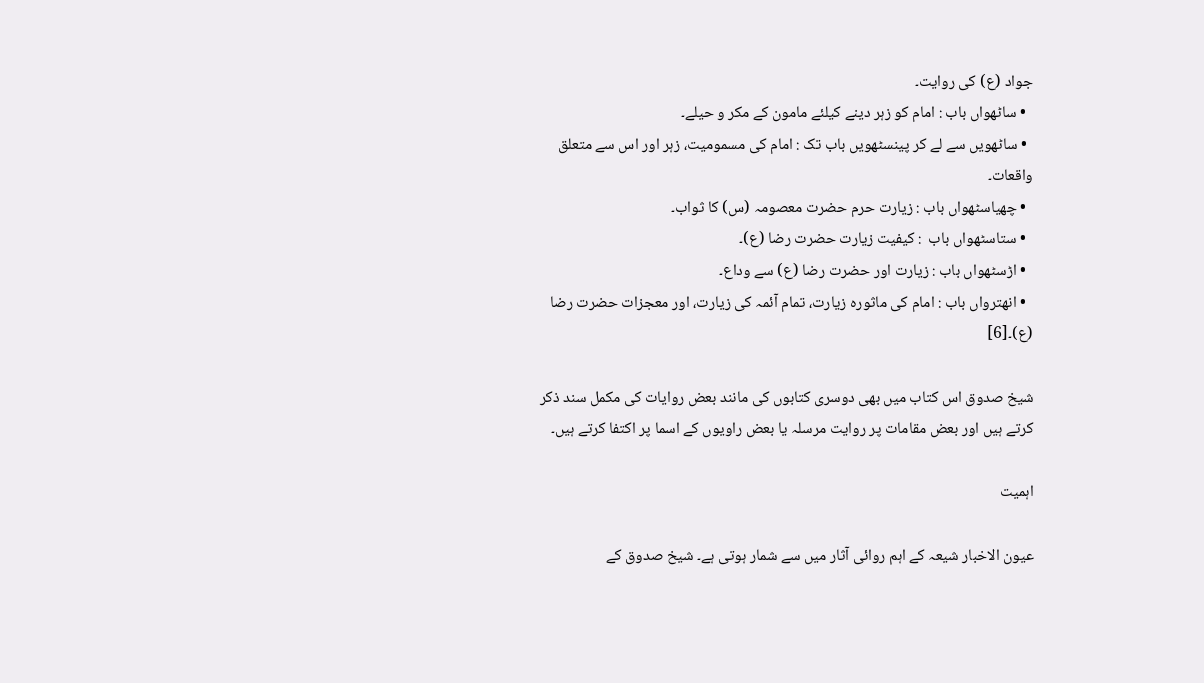جواد (ع) کی روایت۔
  • ساٹھواں باب : امام کو زہر دینے کیلئے مامون کے مکر و حیلے۔
  • ساٹھویں سے لے کر پینسٹھویں باب تک : امام کی مسمومیت، زہر اور اس سے متعلق واقعات۔
  • چھیاسٹھواں باب : زیارت حرم حضرت معصومہ (س) کا ثواب۔
  • ستاسٹھواں باب  : کیفیت زیارت حضرت رضا (ع)۔
  • اڑسٹھواں باب : زیارت اور حضرت رضا (ع) سے وداع۔
  • انھترواں باب : امام کی ماثورہ زیارت، تمام آئمہ کی زیارت، اور معجزات حضرت رضا (ع)۔[6]

شيخ صدوق اس کتاب میں بھی دوسری کتابوں کی مانند بعض روایات کی مکمل سند ذکر کرتے ہیں اور بعض مقامات پر روایت مرسلہ یا بعض راویوں کے اسما پر اکتفا کرتے ہیں۔

اہمیت

عیون الاخبار شیعہ کے اہم روائی آثار میں سے شمار ہوتی ہے۔ شیخ صدوق کے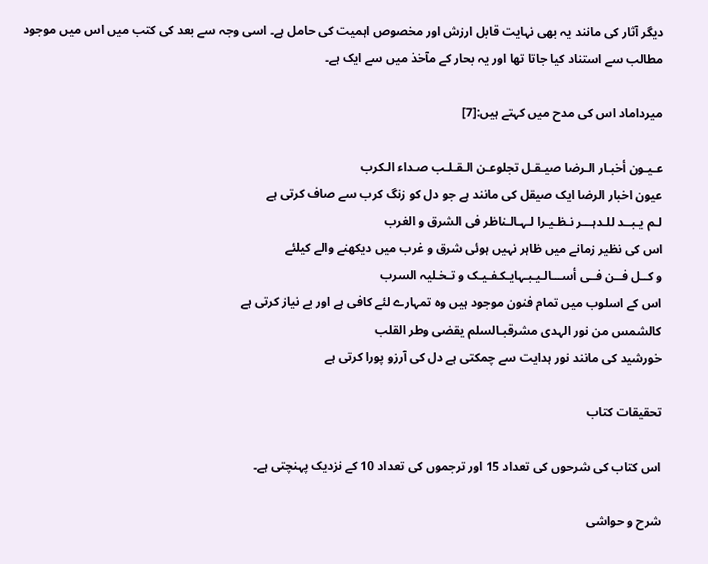دیگر آثار کی مانند یہ بھی نہایت قابل ارزش اور مخصوص اہمیت کی حامل ہے۔ اسی وجہ سے بعد کی کتب میں اس میں موجود مطالب سے استناد کیا جاتا تھا اور یہ بحار کے مآخذ میں سے ایک ہے۔

میرداماد اس کی مدح میں کہتے ہیں:[7]

عـیـون أخبـار الـرضا صیـقـل تجلوعـن الـقـلـب صـداء الـکرب
عیون اخبار الرضا ایک صیقل کی مانند ہے جو دل کو زنگ کرب سے صاف کرتی ہے
لـم یـبــد للـدہـــر نـظـیـرا لـہـالـناظر فی الشرق و الغرب
اس کی نظیر زمانے میں ظاہر نہیں ہوئی شرق و غرب میں دیکھنے والے کیلئے
و کــل فــن فــی أســـالـیـبـہایـکـفـیـک و تـخـلیہ السرب
اس کے اسلوب میں تمام فنون موجود ہیں وہ تمہارے لئے کافی ہے اور بے نیاز کرتی ہے
کالشمس من نور الہدی مشرقبـالسلم یقضی وطر القلب
خورشید کی مانند نور ہدایت سے چمکتی ہے دل کی آرزو پورا کرتی ہے

تحقیقات کتاب

اس کتاب کی شرحوں کی تعداد 15 اور ترجموں کی تعداد 10 کے نزدیک پہنچتی ہے۔

شرح و حواشی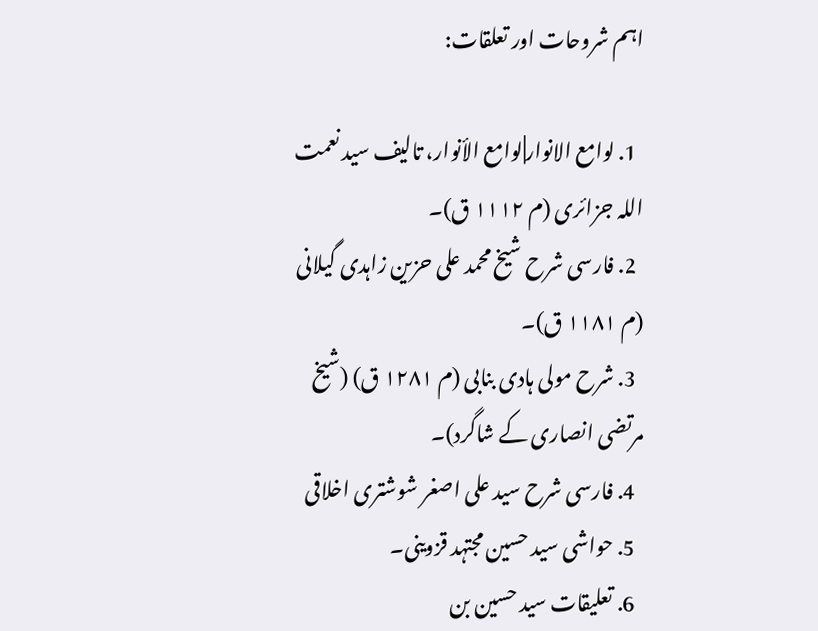اہم شروحات اور تعلقات:

  1. لوامع الانوار|لوامع الأنوار، تالیف سید نعمت اللہ جزائری (م ۱۱۱۲ ق)۔
  2. فارسی شرح شیخ محمد علی حزین زاہدی گیلانی (م ۱۱۸۱ ق)۔
  3. شرح مولی ہادی بنابی (م ۱۲۸۱ ق) (شیخ مرتضی انصاری کے شاگرد)۔
  4. فارسی شرح سید علی اصغر شوشتری اخلاقی
  5. حواشی سید حسین مجتہد قزوینی۔
  6. تعلیقات سید حسین بن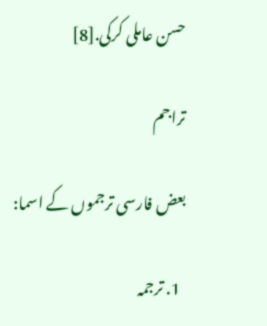حسن عاملی کرکی.[8]

تراجم

بعض فارسی ترجموں کے اسما:

  1. ترجمہ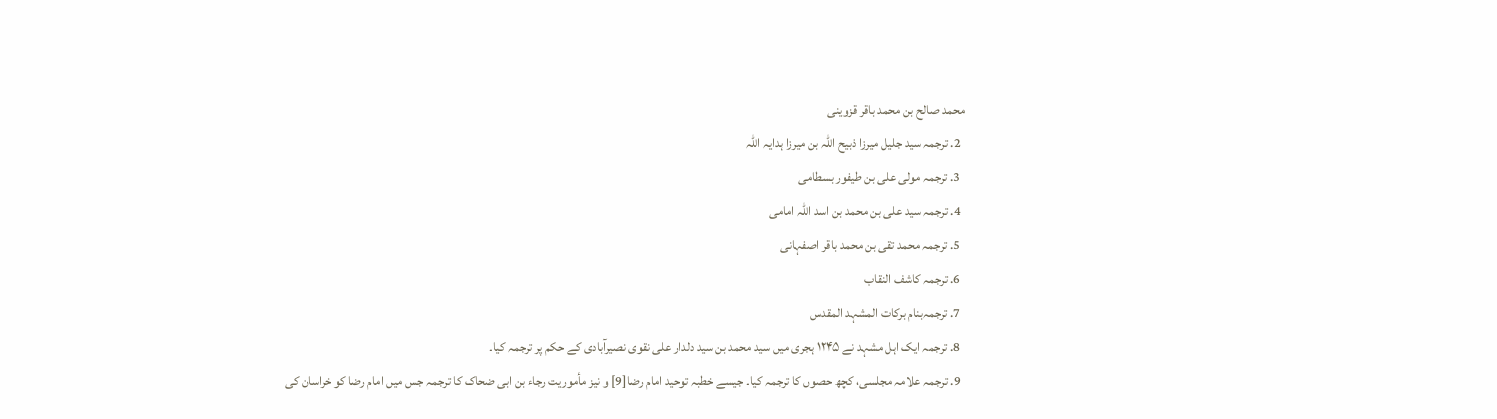محمد صالح بن محمد باقر قزوینی
  2. ترجمہ سید جلیل میرزا ذبیح اللہ بن میرزا ہدایہ اللہ
  3. ترجمہ مولی علی بن طیفور بسطامی
  4. ترجمہ سید علی بن محمد بن اسد اللہ امامی
  5. ترجمہ محمد تقی بن محمد باقر اصفہانی
  6. ترجمہ کاشف النقاب
  7. ترجمہ‌بنام برکات المشہد المقدس
  8. ترجمہ ایک اہل مشہد نے ۱۲۴۵ ہجری میں سید محمد بن سید دلدار علی نقوی نصیرآبادی کے حکم پر ترجمہ کیا۔
  9. ترجمہ علامہ مجلسی، کچھ حصوں کا ترجمہ کیا۔ جیسے خطبہ توحید امام رضا[9] و نیز مأموریت رجاء بن ابی ضحاک کا ترجمہ جس میں امام رضا کو خراسان کی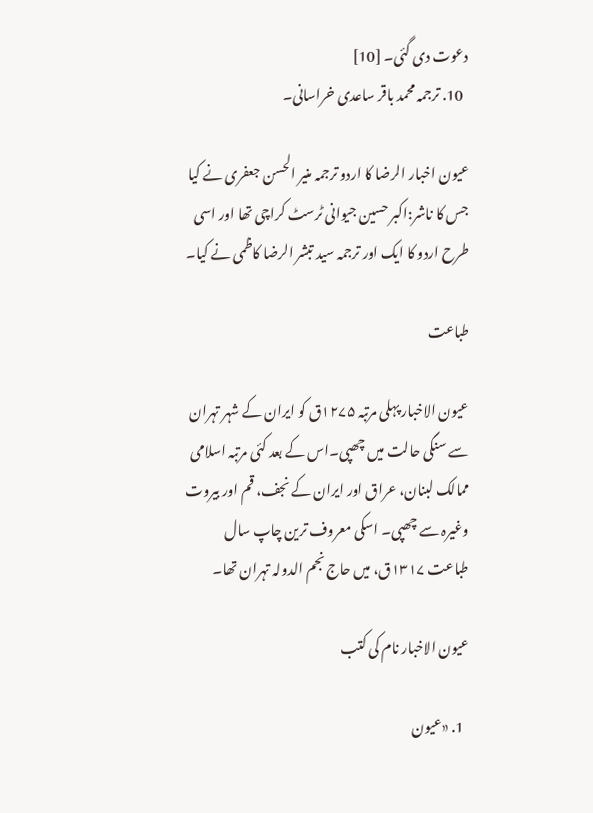دعوت دی گئی۔ [10]
  10. ترجمہ‌ محمد باقر ساعدی خراسانی۔

عیون اخبار الرضا کا اردو ترجمہ منیر الحسن جعفری نے کیا جس کا ناشر:اکبر حسین جیوانی ٹرسٹ کراچی تھا اور اسی طرح اردو کا ایک اور ترجمہ سید تبشر الرضا کاظمی نے کیا۔

طباعت

عیون الاخبار پہلی مرتبہ ۱۲۷۵ق کو ایران کے شہر تہران سے سنگی حالت میں چھپی۔اس کے بعد کئی مرتبہ اسلامی ممالک لبنان، عراق اور ایران کے نجف، قم اور بیروت وغیرہ سے چھپی۔ اسکی معروف‌ ترین چاپ سال طباعت ۱۳۱۷ق، میں حاج نجم الدولہ تہران تھا۔

عیون الاخبار‌ نام کی کتب

  1. «عیون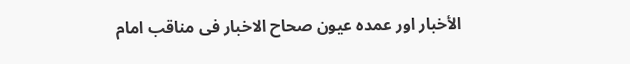الأخبار‌ اور عمدہ عیون صحاح الاخبار فی مناقب امام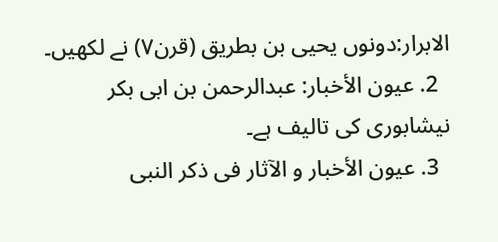الابرار:دونوں یحیی بن بطریق (قرن۷) نے لکھیں۔
  2. عیون الأخبار‌: عبدالرحمن بن ابی بکر نیشابوری کی تالیف ہے۔
  3. عیون الأخبار و الآثار فی ذکر النبی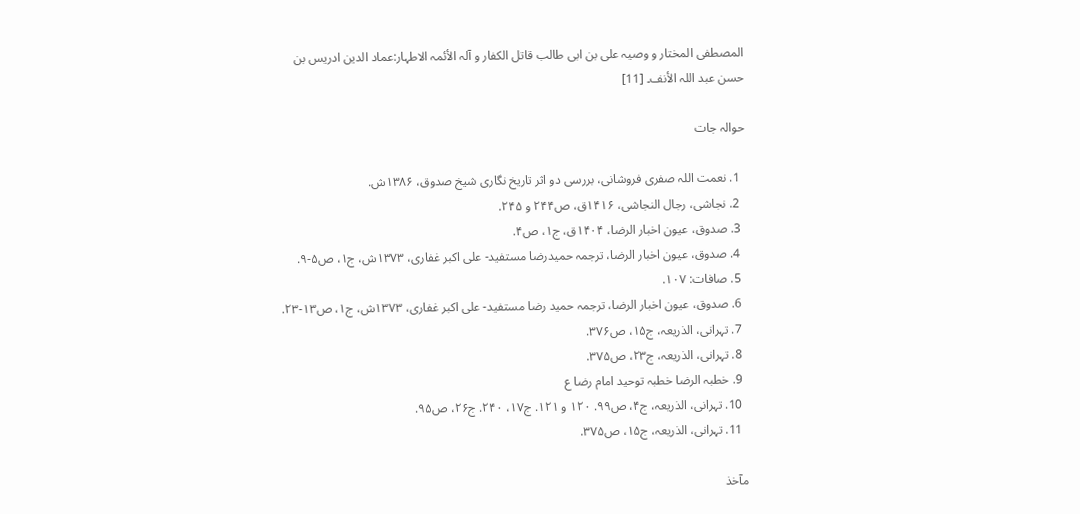المصطفی المختار و وصیہ علی بن ابی طالب قاتل الکفار و آلہ الأئمہ الاطہار‌:عماد الدین ادریس بن حسن عبد اللہ الأنف۔ [11]

حوالہ جات

  1. نعمت‌ اللہ صفری فروشانی، بررسی دو اثر تاریخ نگاری شیخ صدوق، ۱۳۸۶ش.
  2. نجاشی، رجال النجاشی، ۱۴۱۶ق، ص۲۴۴ و ۲۴۵.
  3. صدوق، عیون اخبار الرضا، ۱۴۰۴ق، ج۱، ص۴.
  4. صدوق، عیون اخبار الرضا، ترجمہ حمیدرضا مستفید- علی اکبر غفاری، ۱۳۷۳ش، ج۱، ص۵-۹.
  5. صافات: ۱۰۷.
  6. صدوق، عیون اخبار الرضا، ترجمہ حمید رضا مستفید- علی اکبر غفاری، ۱۳۷۳ش، ج۱، ص۱۳-۲۳.
  7. تہرانی، الذریعہ، ج۱۵، ص۳۷۶.
  8. تہرانی، الذریعہ، ج۲۳، ص۳۷۵.
  9. خطبہ الرضا خطبہ توحید امام رضا ع
  10. تہرانی، الذریعہ، ج۴، ص۹۹. ۱۲۰ و ۱۲۱. ج۱۷، ۲۴۰. ج۲۶، ص۹۵.
  11. تہرانی، الذریعہ، ج۱۵، ص۳۷۵.

مآخذ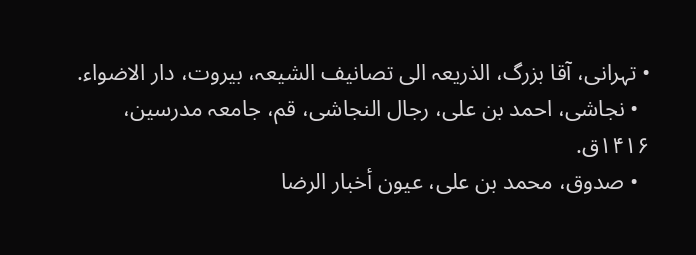• تہرانی، آقا بزرگ، الذریعہ الی تصانیف الشیعہ، بیروت، دار الاضواء.
  • نجاشی، احمد بن علی، رجال النجاشی، قم، جامعہ مدرسین، ۱۴۱۶ق.
  • صدوق، محمد بن علی، عیون أخبار الرضا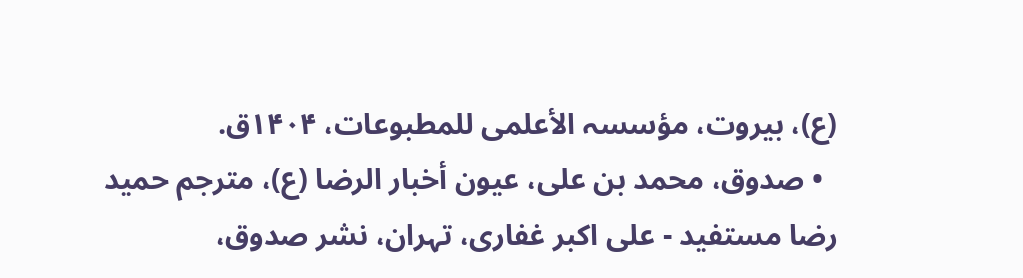(ع)، بیروت، مؤسسہ الأعلمی للمطبوعات، ۱۴۰۴ق.
  • صدوق، محمد بن علی، عیون أخبار الرضا (ع)، مترجم حمید رضا مستفید - علی اکبر غفاری، تہران، نشر صدوق،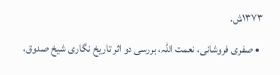۱۳۷۳ش.
  • صفری فروشانی، نعمت اللہ، بررسی دو اثر تاریخ‌ نگاری شیخ صدوق،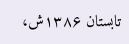تابستان ۱۳۸۶ش،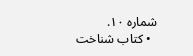شمارہ ۱۰.
  • کتاب شناخت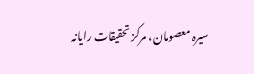سیرہ معصومان، مرکز تحقیقات رایانہ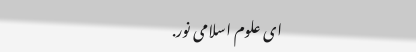ای علوم اسلامی نور.